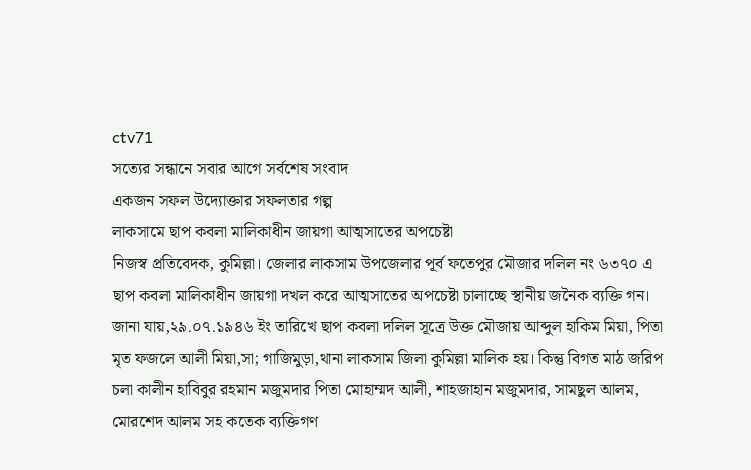ctv71
সত্যের সন্ধানে সবার আগে সর্বশেষ সংবাদ
একজন সফল উদ্যোক্তার সফলতার গল্প
লাকসামে ছাপ কবলা মালিকাধীন জায়গা আত্মসাতের অপচেষ্টা
নিজস্ব প্রতিবেদক, কুমিল্লা। জেলার লাকসাম উপজেলার পূর্ব ফতেপুর মৌজার দলিল নং ৬৩৭০ এ ছাপ কবলা মালিকাধীন জায়গা দখল করে আত্মসাতের অপচেষ্টা চালাচ্ছে স্থানীয় জনৈক ব্যক্তি গন। জানা যায়,২৯.০৭.১৯৪৬ ইং তারিখে ছাপ কবলা দলিল সূত্রে উক্ত মৌজায় আব্দুল হাকিম মিয়া, পিতা মৃত ফজলে আলী মিয়া,সা; গাজিমুড়া,থানা লাকসাম জিলা কুমিল্লা মালিক হয়। কিন্তু বিগত মাঠ জরিপ চলা কালীন হাবিবুর রহমান মজুমদার পিতা মোহাম্মদ আলী, শাহজাহান মজুমদার, সামছুল আলম, মোরশেদ আলম সহ কতেক ব্যক্তিগণ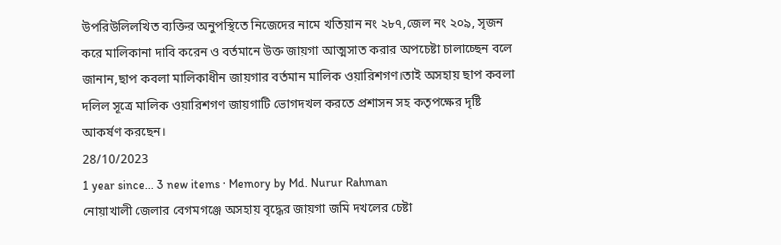উপরিউলিলখিত ব্যক্তির অনুপস্থিতে নিজেদের নামে খতিয়ান নং ২৮৭,জেল নং ২০৯, সৃজন করে মালিকানা দাবি করেন ও বর্তমানে উক্ত জায়গা আত্মসাত করার অপচেষ্টা চালাচ্ছেন বলে জানান,ছাপ কবলা মালিকাধীন জায়গার বর্তমান মালিক ওয়ারিশগণ।তাই অসহায় ছাপ কবলা দলিল সূত্রে মালিক ওয়ারিশগণ জায়গাটি ভোগদখল করতে প্রশাসন সহ কতৃপক্ষের দৃষ্টি আকর্ষণ করছেন।
28/10/2023
1 year since... 3 new items · Memory by Md. Nurur Rahman
নোয়াখালী জেলার বেগমগঞ্জে অসহায় বৃদ্ধের জায়গা জমি দখলের চেষ্টা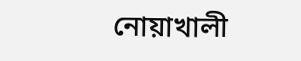নোয়াখালী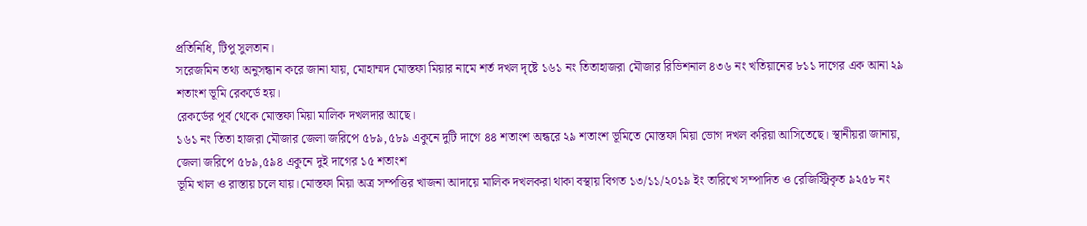প্রতিনিধি, টিপু সুলতান।
সরেজমিন তথ্য অনুসন্ধান করে জানা যায়, মোহাম্মদ মোস্তফা মিয়ার নামে শর্ত দখল দৃষ্টে ১৬১ নং তিতাহাজরা মৌজার রিভিশনাল ৪৩৬ নং খতিয়ানেৱ ৮১১ দাগের এক আনা ২৯ শতাংশ ভূমি রেকর্ডে হয়।
রেকর্ডের পূর্ব থেকে মোস্তফা মিয়া মালিক দখলদার আছে।
১৬১ নং তিতা হাজরা মৌজার জেলা জরিপে ৫৮৯,৫৮৯ একুনে দুটি দাগে ৪৪ শতাংশ অন্ধরে ২৯ শতাংশ ভূমিতে মোস্তফা মিয়া ভোগ দখল করিয়া আসিতেছে। স্থানীয়রা জানায়, জেলা জরিপে ৫৮৯,৫৯৪ একুনে দুই দাগের ১৫ শতাংশ
ভূমি খাল ও রাস্তায় চলে যায়।মোস্তফা মিয়া অত্র সম্পত্তির খাজনা আদায়ে মালিক দখলকরা থাকা বস্থায় বিগত ১৩/১১/২০১৯ ইং তারিখে সম্পাদিত ও রেজিস্ট্রিকৃত ৯২৫৮ নং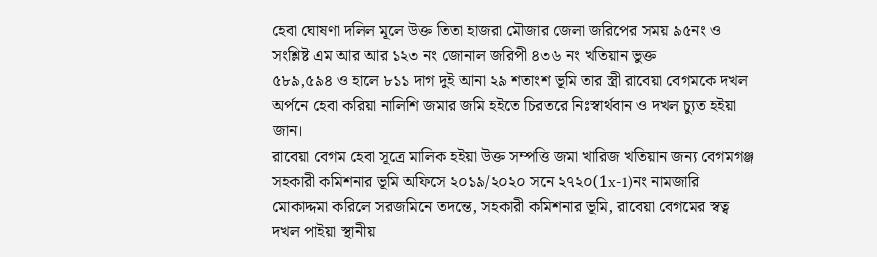হেবা ঘোষণা দলিল মূলে উক্ত তিতা হাজরা মৌজার জেলা জরিপের সময় ৯৫নং ও সংশ্লিষ্ট এম আর আর ১২৩ নং জোনাল জরিপী ৪৩৬ নং খতিয়ান ভুক্ত
৫৮৯,৫৯৪ ও হালে ৮১১ দাগ দুই আনা ২৯ শতাংশ ভূমি তার স্ত্রী রাবেয়া বেগমকে দখল অর্পনে হেবা করিয়া নালিশি জমার জমি হইতে চিরতরে নিঃস্বার্থবান ও দখল চ্যুত হইয়া জান।
রাবেয়া বেগম হেবা সূত্রে মালিক হইয়া উক্ত সম্পত্তি জমা খারিজ খতিয়ান জন্য বেগমগঞ্জ সহকারী কমিশনার ভূমি অফিসে ২০১৯/২০২০ সনে ২৭২০(1x-1)নং নামজারি মোকাদ্দমা করিলে সরজমিনে তদন্তে, সহকারী কমিশনার ভূমি, রাবেয়া বেগমের স্বত্ব দখল পাইয়া স্থানীয়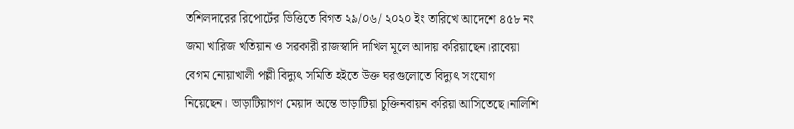তশিলদারের রিপোর্টের ভিত্তিতে বিগত ২৯/০৬/ ২০২০ ইং তারিখে আদেশে ৪৫৮ নং জমা খারিজ খতিয়ান ও সৱকারী রাজস্বাদি দাখিল মূলে আদায় করিয়াছেন।রাবেয়া বেগম নোয়াখালী পল্লী বিদ্যুৎ সমিতি হইতে উক্ত ঘরগুলোতে বিদ্যুৎ সংযোগ নিয়েছেন। ভাড়াটিয়াগণ মেয়াদ অন্তে ভাড়াটিয়া চুক্তিনবায়ন করিয়া আসিতেছে।নালিশি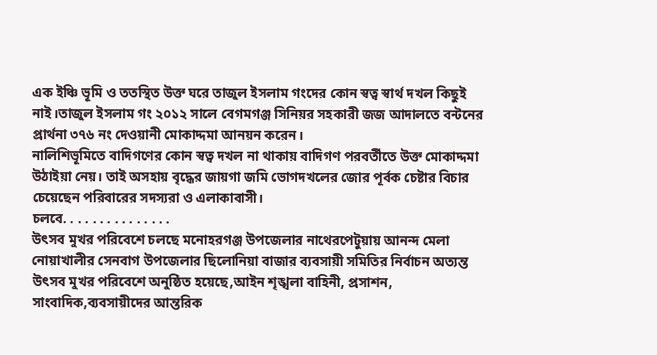এক ইঞ্চি ভূমি ও ততস্থিত উক্ত ঘরে তাজুল ইসলাম গংদের কোন স্বত্ব স্বার্থ দখল কিছুই নাই।তাজুল ইসলাম গং ২০১২ সালে বেগমগঞ্জ সিনিয়র সহকারী জজ আদালতে বন্টনের প্রার্থনা ৩৭৬ নং দেওয়ানী মোকাদ্দমা আনয়ন করেন।
নালিশিভূমিতে বাদিগণের কোন স্বত্ব দখল না থাকায় বাদিগণ পরবর্তীতে উক্ত মোকাদ্দমা উঠাইয়া নেয়। তাই অসহায় বৃদ্ধের জায়গা জমি ভোগদখলের জোর পূর্বক চেষ্টার বিচার চেয়েছেন পরিবারের সদস্যরা ও এলাকাবাসী।
চলবে. . . . . . . . . . . . . . .
উৎসব মুখর পরিবেশে চলছে মনোহরগঞ্জ উপজেলার নাথেরপেটুয়ায় আনন্দ মেলা
নোয়াখালীর সেনবাগ উপজেলার ছিলোনিয়া বাজার ব্যবসায়ী সমিতির নির্বাচন অত্যন্ত উৎসব মুখর পরিবেশে অনুষ্ঠিত হয়েছে,আইন শৃঙ্খলা বাহিনী, প্রসাশন, সাংবাদিক,ব্যবসায়ীদের আন্তরিক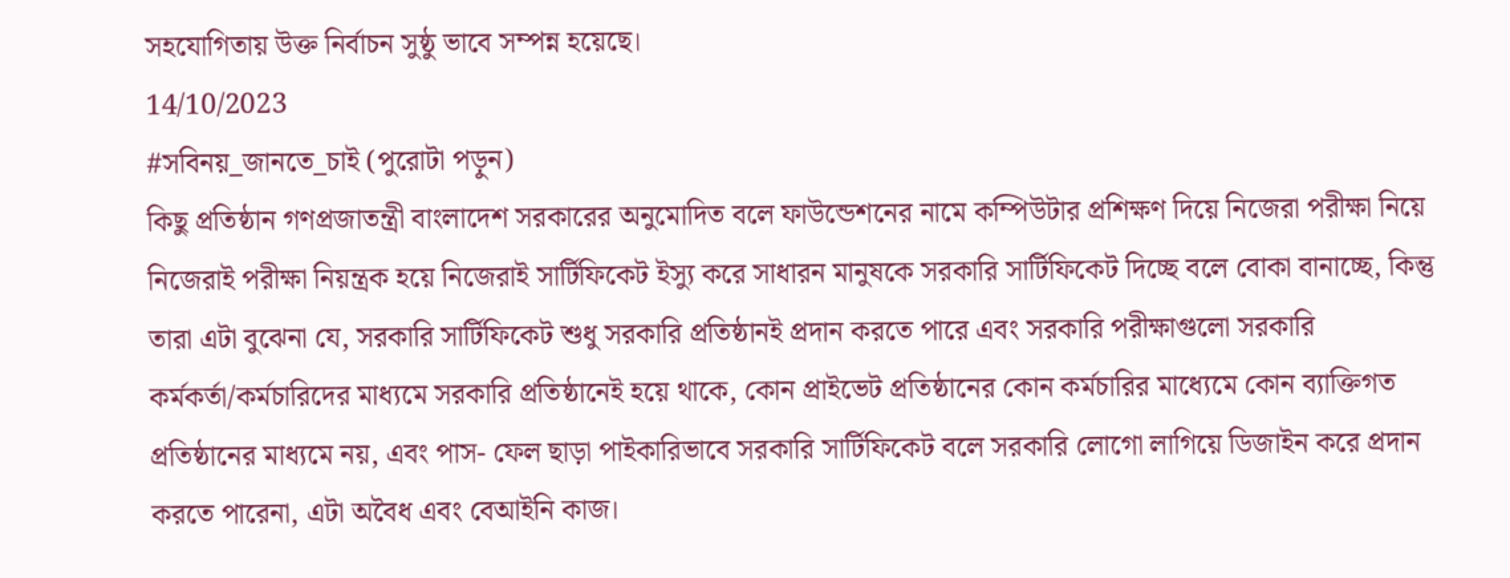সহযোগিতায় উক্ত নির্বাচন সুষ্ঠু ভাবে সম্পন্ন হয়েছে।
14/10/2023
#সবিনয়_জানতে_চাই (পুরোটা পড়ুন)
কিছু প্রতিষ্ঠান গণপ্রজাতন্ত্রী বাংলাদেশ সরকারের অনুমোদিত বলে ফাউন্ডেশনের নামে কম্পিউটার প্রশিক্ষণ দিয়ে নিজেরা পরীক্ষা নিয়ে নিজেরাই পরীক্ষা নিয়ন্ত্রক হয়ে নিজেরাই সার্টিফিকেট ইস্যু করে সাধারন মানুষকে সরকারি সার্টিফিকেট দিচ্ছে বলে বোকা বানাচ্ছে, কিন্তু তারা এটা বুঝেনা যে, সরকারি সার্টিফিকেট শুধু সরকারি প্রতিষ্ঠানই প্রদান করতে পারে এবং সরকারি পরীক্ষাগুলো সরকারি কর্মকর্তা/কর্মচারিদের মাধ্যমে সরকারি প্রতিষ্ঠানেই হয়ে থাকে, কোন প্রাইভেট প্রতিষ্ঠানের কোন কর্মচারির মাধ্যেমে কোন ব্যাক্তিগত প্রতিষ্ঠানের মাধ্যমে নয়, এবং পাস- ফেল ছাড়া পাইকারিভাবে সরকারি সার্টিফিকেট বলে সরকারি লোগো লাগিয়ে ডিজাইন করে প্রদান করতে পারেনা, এটা অবৈধ এবং বেআইনি কাজ।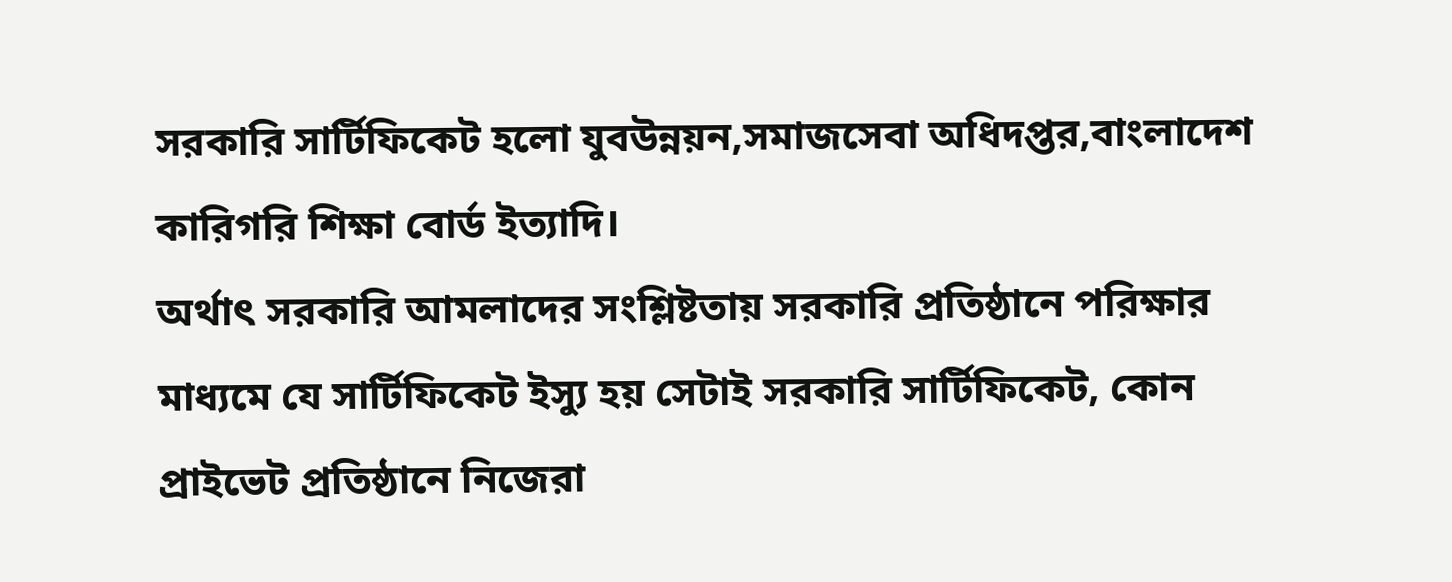সরকারি সার্টিফিকেট হলো যুবউন্নয়ন,সমাজসেবা অধিদপ্তর,বাংলাদেশ কারিগরি শিক্ষা বোর্ড ইত্যাদি।
অর্থাৎ সরকারি আমলাদের সংশ্লিষ্টতায় সরকারি প্রতিষ্ঠানে পরিক্ষার মাধ্যমে যে সার্টিফিকেট ইস্যু হয় সেটাই সরকারি সার্টিফিকেট, কোন প্রাইভেট প্রতিষ্ঠানে নিজেরা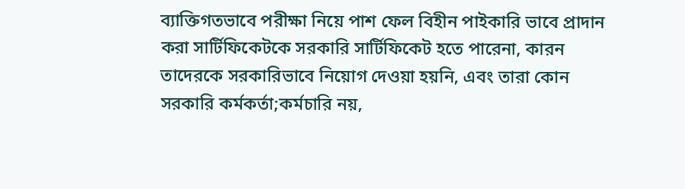ব্যাক্তিগতভাবে পরীক্ষা নিয়ে পাশ ফেল বিহীন পাইকারি ভাবে প্রাদান করা সার্টিফিকেটকে সরকারি সার্টিফিকেট হতে পারেনা, কারন তাদেরকে সরকারিভাবে নিয়োগ দেওয়া হয়নি, এবং তারা কোন সরকারি কর্মকর্তা;কর্মচারি নয়,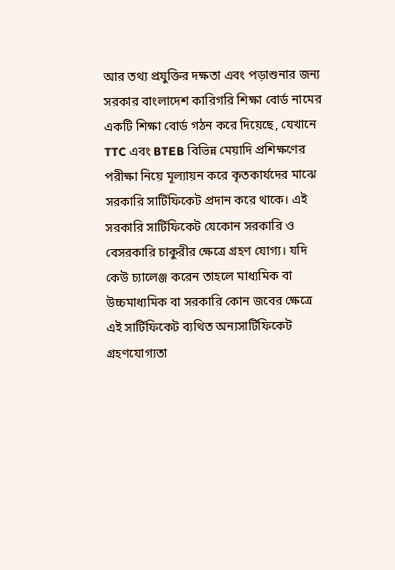আর তথ্য প্রযুক্তির দক্ষতা এবং পড়াশুনার জন্য সরকার বাংলাদেশ কারিগরি শিক্ষা বোর্ড নামের একটি শিক্ষা বোর্ড গঠন করে দিয়েছে, যেখানে TTC এবং BTEB বিভিন্ন মেয়াদি প্রশিক্ষণের পরীক্ষা নিয়ে মূল্যায়ন করে কৃতকার্যদের মাঝে সরকারি সার্টিফিকেট প্রদান করে থাকে। এই সরকারি সার্টিফিকেট যেকোন সরকারি ও বেসরকারি চাকুরীর ক্ষেত্রে গ্রহণ যোগ্য। যদি কেউ চ্যালেঞ্জ করেন তাহলে মাধ্যমিক বা উচ্চমাধ্যমিক বা সরকারি কোন জবের ক্ষেত্রে এই সার্টিফিকেট ব্যথিত অন্যসার্টিফিকেট গ্রহণযোগ্যতা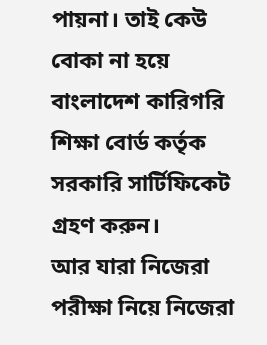পায়না। তাই কেউ বোকা না হয়ে বাংলাদেশ কারিগরি শিক্ষা বোর্ড কর্তৃক সরকারি সার্টিফিকেট গ্রহণ করুন।
আর যারা নিজেরা পরীক্ষা নিয়ে নিজেরা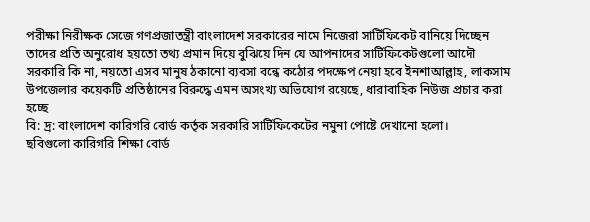পরীক্ষা নিরীক্ষক সেজে গণপ্রজাতন্ত্রী বাংলাদেশ সরকারের নামে নিজেরা সার্টিফিকেট বানিয়ে দিচ্ছেন তাদের প্রতি অনুরোধ হয়তো তথ্য প্রমান দিয়ে বুঝিয়ে দিন যে আপনাদের সার্টিফিকেটগুলো আদৌ সরকারি কি না, নয়তো এসব মানুষ ঠকানো ব্যবসা বন্ধে কঠোর পদক্ষেপ নেয়া হবে ইনশাআল্লাহ, লাকসাম উপজেলার কয়েকটি প্রতিষ্ঠানের বিরুদ্ধে এমন অসংখ্য অভিযোগ রয়েছে, ধারাবাহিক নিউজ প্রচার করা হচ্ছে
বি: দ্র: বাংলাদেশ কারিগরি বোর্ড কর্তৃক সরকারি সার্টিফিকেটের নমুনা পোষ্টে দেখানো হলো।
ছবিগুলো কারিগরি শিক্ষা বোর্ড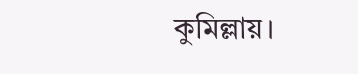কুমিল্লায়।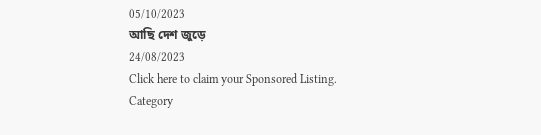05/10/2023
আছি দেশ জুড়ে
24/08/2023
Click here to claim your Sponsored Listing.
Category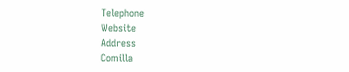Telephone
Website
Address
Comilla